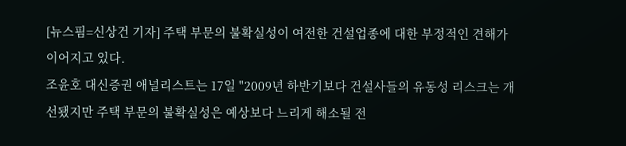[뉴스핌=신상건 기자] 주택 부문의 불확실성이 여전한 건설업종에 대한 부정적인 견해가 이어지고 있다.
조윤호 대신증권 애널리스트는 17일 "2009년 하반기보다 건설사들의 유동성 리스크는 개선됐지만 주택 부문의 불확실성은 예상보다 느리게 해소될 전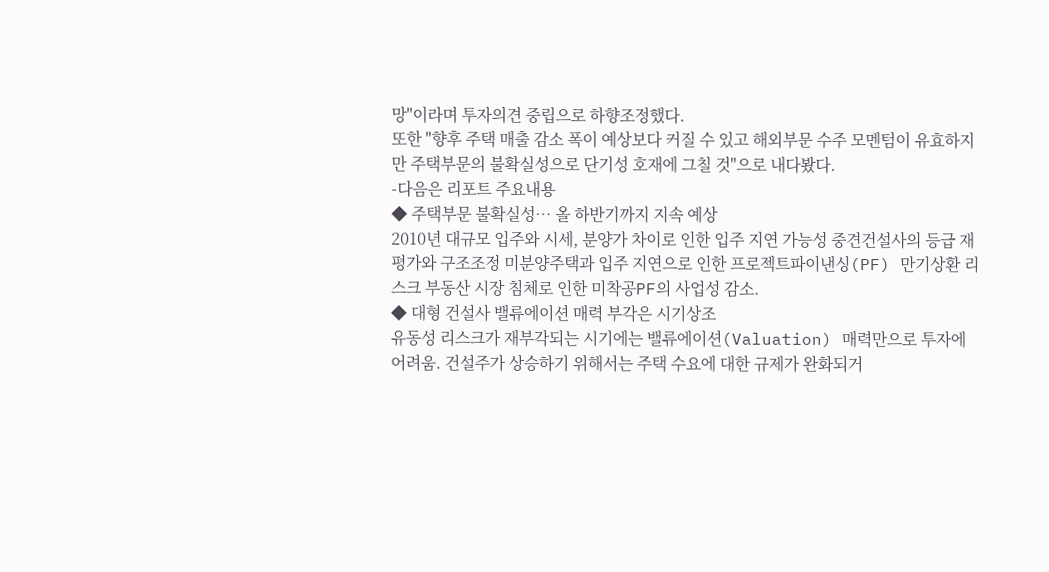망"이라며 투자의견 중립으로 하향조정했다.
또한 "향후 주택 매출 감소 폭이 예상보다 커질 수 있고 해외부문 수주 모멘텀이 유효하지만 주택부문의 불확실성으로 단기성 호재에 그칠 것"으로 내다봤다.
-다음은 리포트 주요내용
◆ 주택부문 불확실성… 올 하반기까지 지속 예상
2010년 대규모 입주와 시세, 분양가 차이로 인한 입주 지연 가능성 중견건설사의 등급 재평가와 구조조정 미분양주택과 입주 지연으로 인한 프로젝트파이낸싱(PF) 만기상환 리스크 부동산 시장 침체로 인한 미착공PF의 사업성 감소.
◆ 대형 건설사 밸류에이션 매력 부각은 시기상조
유동성 리스크가 재부각되는 시기에는 밸류에이션(Valuation) 매력만으로 투자에 어려움. 건설주가 상승하기 위해서는 주택 수요에 대한 규제가 완화되거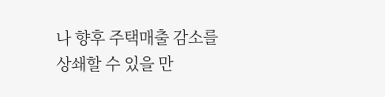나 향후 주택매출 감소를 상쇄할 수 있을 만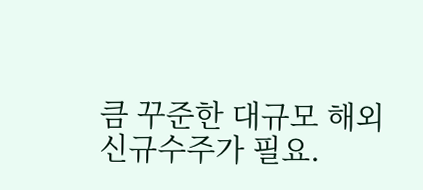큼 꾸준한 대규모 해외 신규수주가 필요.